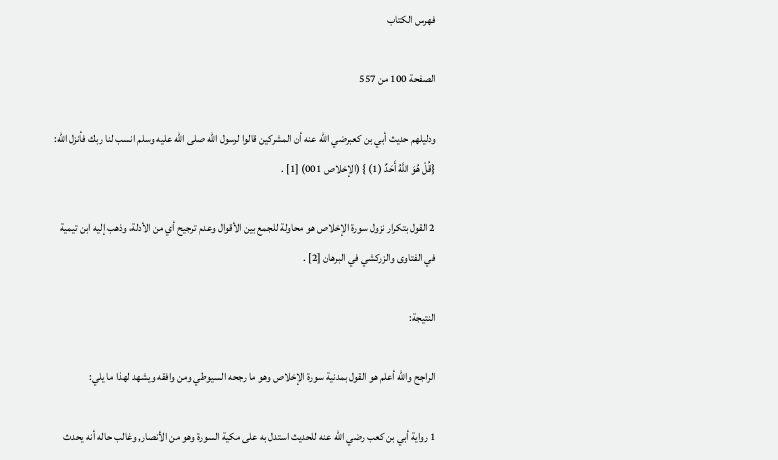فهرس الكتاب

الصفحة 100 من 557

ودليلهم حديث أبي بن كعبرضي الله عنه أن المشركين قالوا لرسول الله صلى الله عليه وسلم انسب لنا ربك فأنزل الله: {قُلْ هُوَ اللَّهُ أَحَدٌ (1) } (الإخلاص 001) [1] .

2 القول بتكرار نزول سورة الإخلاص هو محاولة للجمع بين الأقوال وعدم ترجيح أي من الأدلة، وذهب إليه ابن تيمية في الفتاوى والزركشي في البرهان [2] .

النتيجة:

الراجح والله أعلم هو القول بمدنية سورة الإخلاص وهو ما رجحه السيوطي ومن وافقه ويشهد لهذا ما يلي:

1 رواية أبي بن كعب رضي الله عنه للحديث استدل به على مكية السورة وهو من الأنصار, وغالب حاله أنه يحدث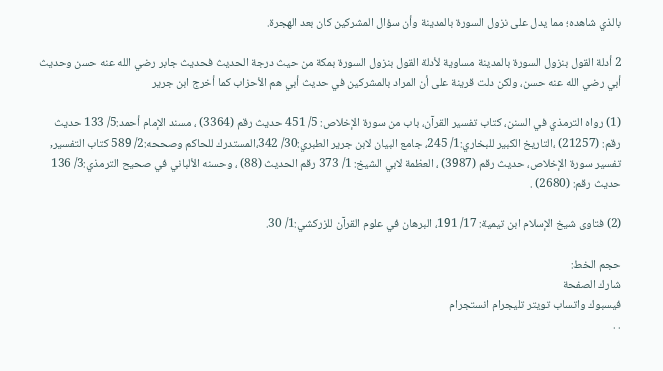بالذي شاهده؛ مما يدل على نزول السورة بالمدينة وأن سؤال المشركين كان بعد الهجرة.

2 أدلة القول بنزول السورة بالمدينة مساوية لأدلة القول بنزول السورة بمكة من حيث درجة الحديث فحديث جابر رضي الله عنه حسن وحديث أبي رضي الله عنه حسن، ولكن دلت قرينة على أن المراد بالمشركين في حديث أبي هم الأحزاب كما أخرج ابن جرير

(1) رواه الترمذي في السنن، كتاب تفسير القرآن، باب من سورة الإخلاص: 5/ 451 حديث رقم (3364) ، مسند الإمام أحمد:5/ 133 حديث رقم: (21257) ،التاريخ الكبير للبخاري:1/ 245، جامع البيان لابن جرير الطبري:30/ 342،المستدرك للحاكم وصححه:2/ 589 كتاب التفسير, تفسير سورة الإخلاص، حديث رقم (3987) ، العظمة لابي الشيخ: 1/ 373 رقم الحديث (88) ، وحسنه الألباني في صحيح الترمذي:3/ 136 حديث رقم: (2680) .

(2) فتاوى شيخ الإسلام ابن تيمية: 17/ 191، البرهان في علوم القرآن للزركشي:1/ 30.

حجم الخط:
شارك الصفحة
فيسبوك واتساب تويتر تليجرام انستجرام
. .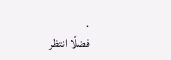.
فضلًا انتظر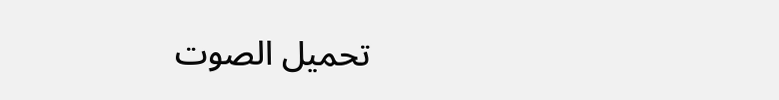تحميل الصوت